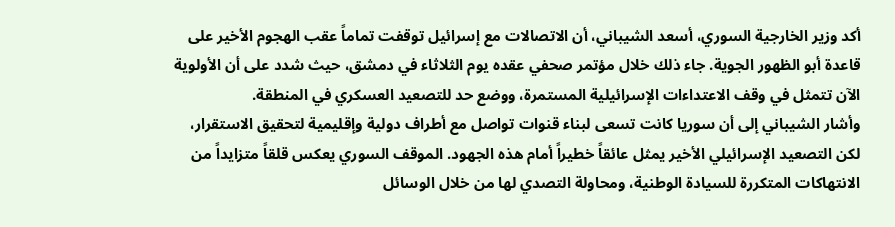أكد وزير الخارجية السوري، أسعد الشيباني، أن الاتصالات مع إسرائيل توقفت تماماً عقب الهجوم الأخير على قاعدة أبو الظهور الجوية. جاء ذلك خلال مؤتمر صحفي عقده يوم الثلاثاء في دمشق، حيث شدد على أن الأولوية الآن تتمثل في وقف الاعتداءات الإسرائيلية المستمرة، ووضع حد للتصعيد العسكري في المنطقة.
وأشار الشيباني إلى أن سوريا كانت تسعى لبناء قنوات تواصل مع أطراف دولية وإقليمية لتحقيق الاستقرار، لكن التصعيد الإسرائيلي الأخير يمثل عائقاً خطيراً أمام هذه الجهود. الموقف السوري يعكس قلقاً متزايداً من الانتهاكات المتكررة للسيادة الوطنية، ومحاولة التصدي لها من خلال الوسائل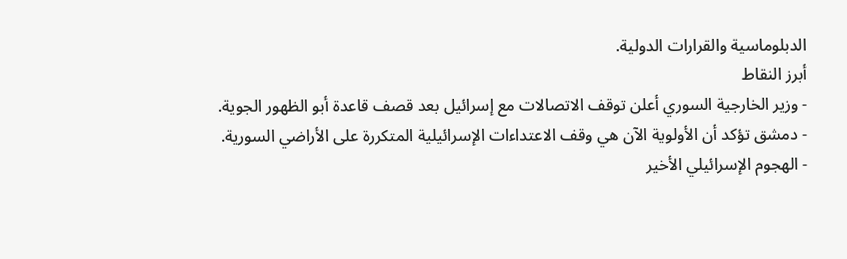الدبلوماسية والقرارات الدولية.
أبرز النقاط
- وزير الخارجية السوري أعلن توقف الاتصالات مع إسرائيل بعد قصف قاعدة أبو الظهور الجوية.
- دمشق تؤكد أن الأولوية الآن هي وقف الاعتداءات الإسرائيلية المتكررة على الأراضي السورية.
- الهجوم الإسرائيلي الأخير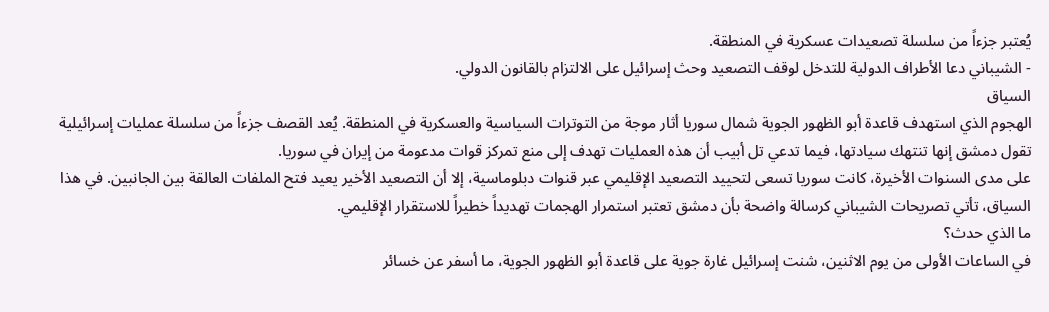يُعتبر جزءاً من سلسلة تصعيدات عسكرية في المنطقة.
- الشيباني دعا الأطراف الدولية للتدخل لوقف التصعيد وحث إسرائيل على الالتزام بالقانون الدولي.
السياق
الهجوم الذي استهدف قاعدة أبو الظهور الجوية شمال سوريا أثار موجة من التوترات السياسية والعسكرية في المنطقة. يُعد القصف جزءاً من سلسلة عمليات إسرائيلية تقول دمشق إنها تنتهك سيادتها، فيما تدعي تل أبيب أن هذه العمليات تهدف إلى منع تمركز قوات مدعومة من إيران في سوريا.
على مدى السنوات الأخيرة، كانت سوريا تسعى لتحييد التصعيد الإقليمي عبر قنوات دبلوماسية، إلا أن التصعيد الأخير يعيد فتح الملفات العالقة بين الجانبين. في هذا السياق، تأتي تصريحات الشيباني كرسالة واضحة بأن دمشق تعتبر استمرار الهجمات تهديداً خطيراً للاستقرار الإقليمي.
ما الذي حدث؟
في الساعات الأولى من يوم الاثنين، شنت إسرائيل غارة جوية على قاعدة أبو الظهور الجوية، ما أسفر عن خسائر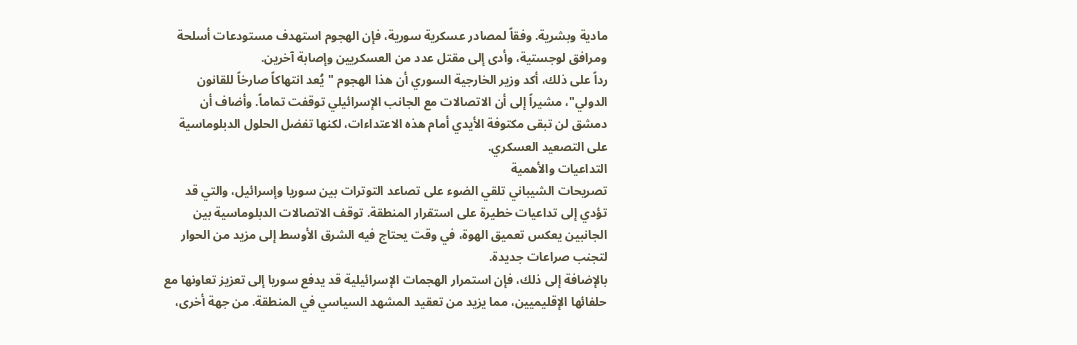مادية وبشرية. وفقاً لمصادر عسكرية سورية، فإن الهجوم استهدف مستودعات أسلحة ومرافق لوجستية، وأدى إلى مقتل عدد من العسكريين وإصابة آخرين.
رداً على ذلك، أكد وزير الخارجية السوري أن هذا الهجوم "يُعد انتهاكاً صارخاً للقانون الدولي"، مشيراً إلى أن الاتصالات مع الجانب الإسرائيلي توقفت تماماً. وأضاف أن دمشق لن تبقى مكتوفة الأيدي أمام هذه الاعتداءات، لكنها تفضل الحلول الدبلوماسية على التصعيد العسكري.
التداعيات والأهمية
تصريحات الشيباني تلقي الضوء على تصاعد التوترات بين سوريا وإسرائيل، والتي قد تؤدي إلى تداعيات خطيرة على استقرار المنطقة. توقف الاتصالات الدبلوماسية بين الجانبين يعكس تعميق الهوة، في وقت يحتاج فيه الشرق الأوسط إلى مزيد من الحوار لتجنب صراعات جديدة.
بالإضافة إلى ذلك، فإن استمرار الهجمات الإسرائيلية قد يدفع سوريا إلى تعزيز تعاونها مع حلفائها الإقليميين، مما يزيد من تعقيد المشهد السياسي في المنطقة. من جهة أخرى،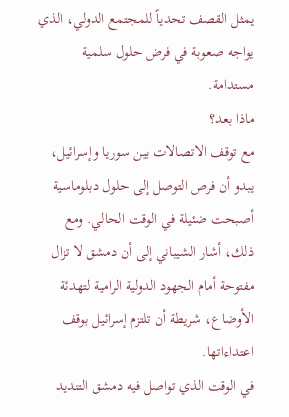يمثل القصف تحدياً للمجتمع الدولي، الذي يواجه صعوبة في فرض حلول سلمية مستدامة.
ماذا بعد؟
مع توقف الاتصالات بين سوريا وإسرائيل، يبدو أن فرص التوصل إلى حلول دبلوماسية أصبحت ضئيلة في الوقت الحالي. ومع ذلك، أشار الشيباني إلى أن دمشق لا تزال مفتوحة أمام الجهود الدولية الرامية لتهدئة الأوضاع، شريطة أن تلتزم إسرائيل بوقف اعتداءاتها.
في الوقت الذي تواصل فيه دمشق التنديد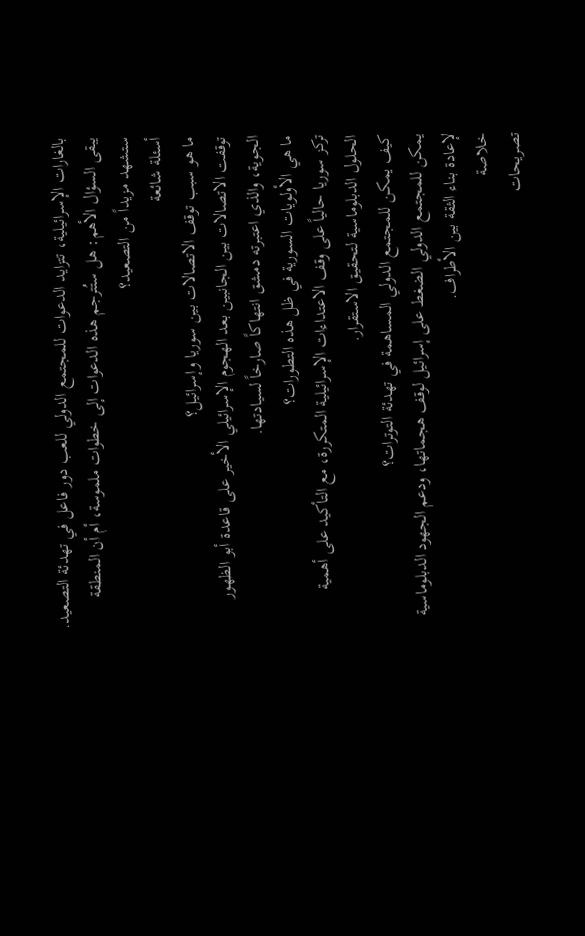بالغارات الإسرائيلية، تتزايد الدعوات للمجتمع الدولي للعب دور فاعل في تهدئة التصعيد. يبقى السؤال الأهم: هل ستُترجم هذه الدعوات إلى خطوات ملموسة، أم أن المنطقة ستشهد مزيداً من التصعيد؟
أسئلة شائعة
ما هو سبب توقف الاتصالات بين سوريا وإسرائيل؟
توقفت الاتصالات بين الجانبين بعد الهجوم الإسرائيلي الأخير على قاعدة أبو الظهور الجوية، والذي اعتبرته دمشق انتهاكاً صارخاً لسيادتها.
ما هي الأولويات السورية في ظل هذه التطورات؟
تركز سوريا حالياً على وقف الاعتداءات الإسرائيلية المتكررة، مع التأكيد على أهمية الحلول الدبلوماسية لتحقيق الاستقرار.
كيف يمكن للمجتمع الدولي المساهمة في تهدئة التوترات؟
يمكن للمجتمع الدولي الضغط على إسرائيل لوقف هجماتها، ودعم الجهود الدبلوماسية لإعادة بناء الثقة بين الأطراف.
خلاصة
تصريحات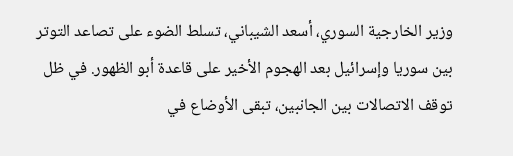وزير الخارجية السوري، أسعد الشيباني، تسلط الضوء على تصاعد التوتر بين سوريا وإسرائيل بعد الهجوم الأخير على قاعدة أبو الظهور. في ظل توقف الاتصالات بين الجانبين، تبقى الأوضاع في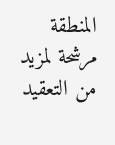المنطقة مرشحة لمزيد من التعقيد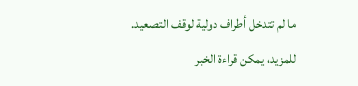ما لم تتدخل أطراف دولية لوقف التصعيد.
للمزيد، يمكن قراءة الخبر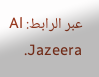عبر الرابط: Al Jazeera.